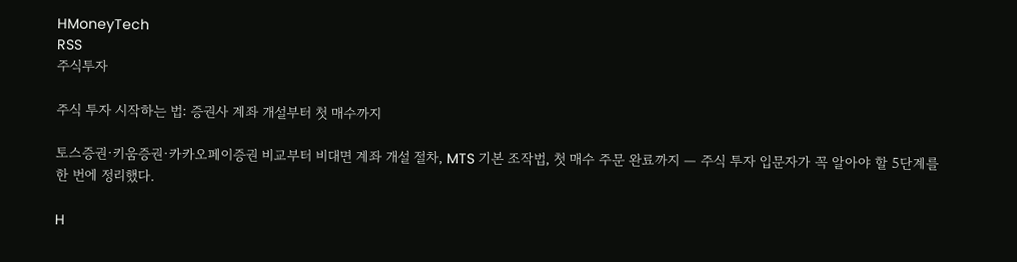HMoneyTech
RSS
주식투자

주식 투자 시작하는 법: 증권사 계좌 개설부터 첫 매수까지

토스증권·키움증권·카카오페이증권 비교부터 비대면 계좌 개설 절차, MTS 기본 조작법, 첫 매수 주문 완료까지 — 주식 투자 입문자가 꼭 알아야 할 5단계를 한 번에 정리했다.

H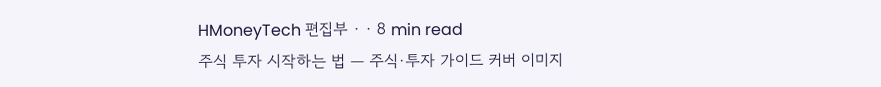HMoneyTech 편집부 · · 8 min read
주식 투자 시작하는 법 — 주식·투자 가이드 커버 이미지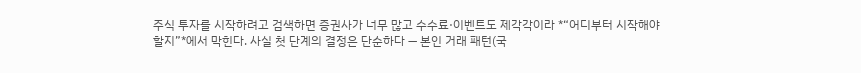주식 투자를 시작하려고 검색하면 증권사가 너무 많고 수수료·이벤트도 제각각이라 *“어디부터 시작해야 할지”*에서 막힌다. 사실 첫 단계의 결정은 단순하다 — 본인 거래 패턴(국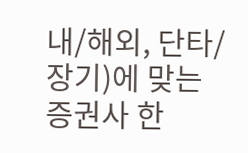내/해외, 단타/장기)에 맞는 증권사 한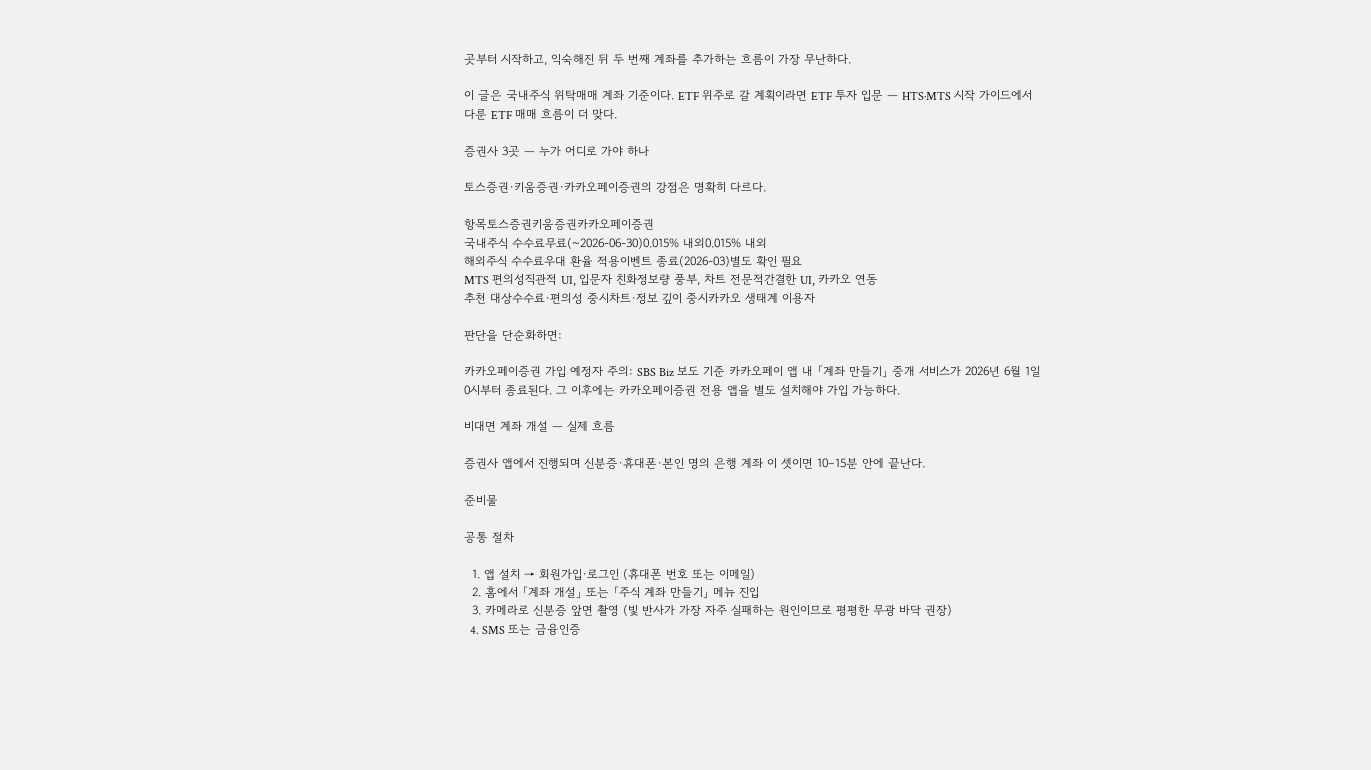곳부터 시작하고, 익숙해진 뒤 두 번째 계좌를 추가하는 흐름이 가장 무난하다.

이 글은 국내주식 위탁매매 계좌 기준이다. ETF 위주로 갈 계획이라면 ETF 투자 입문 — HTS·MTS 시작 가이드에서 다룬 ETF 매매 흐름이 더 맞다.

증권사 3곳 — 누가 어디로 가야 하나

토스증권·키움증권·카카오페이증권의 강점은 명확히 다르다.

항목토스증권키움증권카카오페이증권
국내주식 수수료무료(~2026-06-30)0.015% 내외0.015% 내외
해외주식 수수료우대 환율 적용이벤트 종료(2026-03)별도 확인 필요
MTS 편의성직관적 UI, 입문자 친화정보량 풍부, 차트 전문적간결한 UI, 카카오 연동
추천 대상수수료·편의성 중시차트·정보 깊이 중시카카오 생태계 이용자

판단을 단순화하면:

카카오페이증권 가입 예정자 주의: SBS Biz 보도 기준 카카오페이 앱 내 「계좌 만들기」 중개 서비스가 2026년 6월 1일 0시부터 종료된다. 그 이후에는 카카오페이증권 전용 앱을 별도 설치해야 가입 가능하다.

비대면 계좌 개설 — 실제 흐름

증권사 앱에서 진행되며 신분증·휴대폰·본인 명의 은행 계좌 이 셋이면 10–15분 안에 끝난다.

준비물

공통 절차

  1. 앱 설치 → 회원가입·로그인 (휴대폰 번호 또는 이메일)
  2. 홈에서 「계좌 개설」 또는 「주식 계좌 만들기」 메뉴 진입
  3. 카메라로 신분증 앞면 촬영 (빛 반사가 가장 자주 실패하는 원인이므로 평평한 무광 바닥 권장)
  4. SMS 또는 금융인증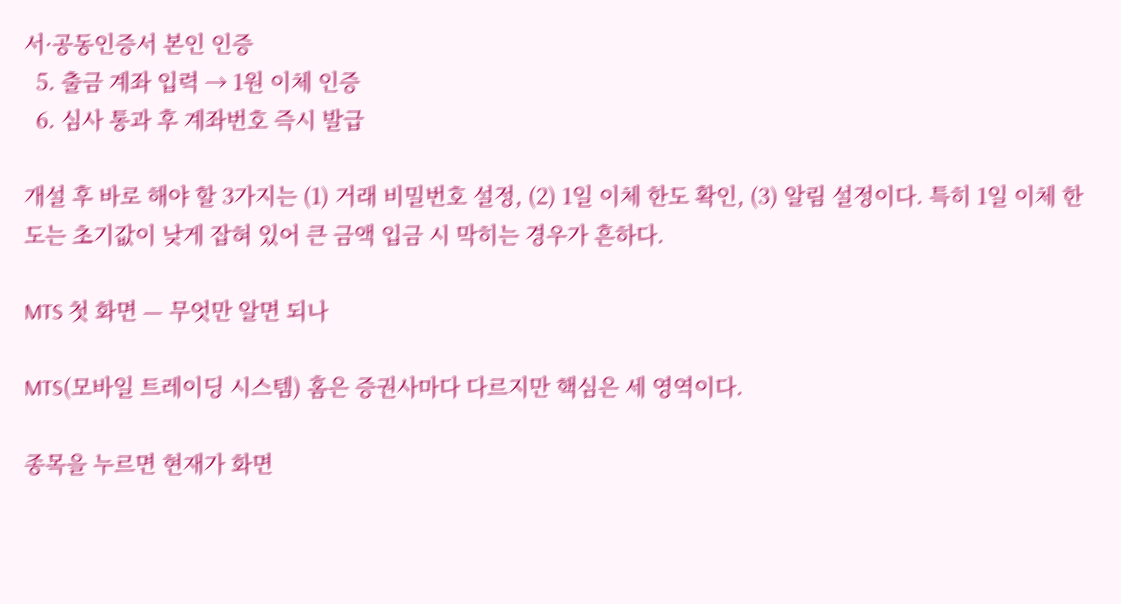서·공동인증서 본인 인증
  5. 출금 계좌 입력 → 1원 이체 인증
  6. 심사 통과 후 계좌번호 즉시 발급

개설 후 바로 해야 할 3가지는 (1) 거래 비밀번호 설정, (2) 1일 이체 한도 확인, (3) 알림 설정이다. 특히 1일 이체 한도는 초기값이 낮게 잡혀 있어 큰 금액 입금 시 막히는 경우가 흔하다.

MTS 첫 화면 — 무엇만 알면 되나

MTS(모바일 트레이딩 시스템) 홈은 증권사마다 다르지만 핵심은 세 영역이다.

종목을 누르면 현재가 화면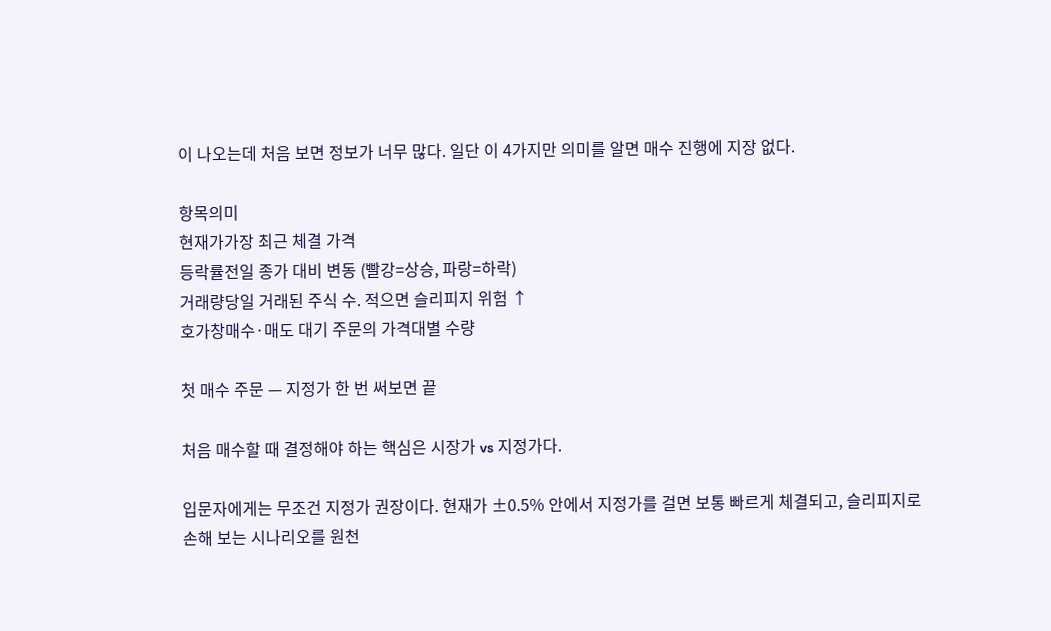이 나오는데 처음 보면 정보가 너무 많다. 일단 이 4가지만 의미를 알면 매수 진행에 지장 없다.

항목의미
현재가가장 최근 체결 가격
등락률전일 종가 대비 변동 (빨강=상승, 파랑=하락)
거래량당일 거래된 주식 수. 적으면 슬리피지 위험 ↑
호가창매수·매도 대기 주문의 가격대별 수량

첫 매수 주문 — 지정가 한 번 써보면 끝

처음 매수할 때 결정해야 하는 핵심은 시장가 vs 지정가다.

입문자에게는 무조건 지정가 권장이다. 현재가 ±0.5% 안에서 지정가를 걸면 보통 빠르게 체결되고, 슬리피지로 손해 보는 시나리오를 원천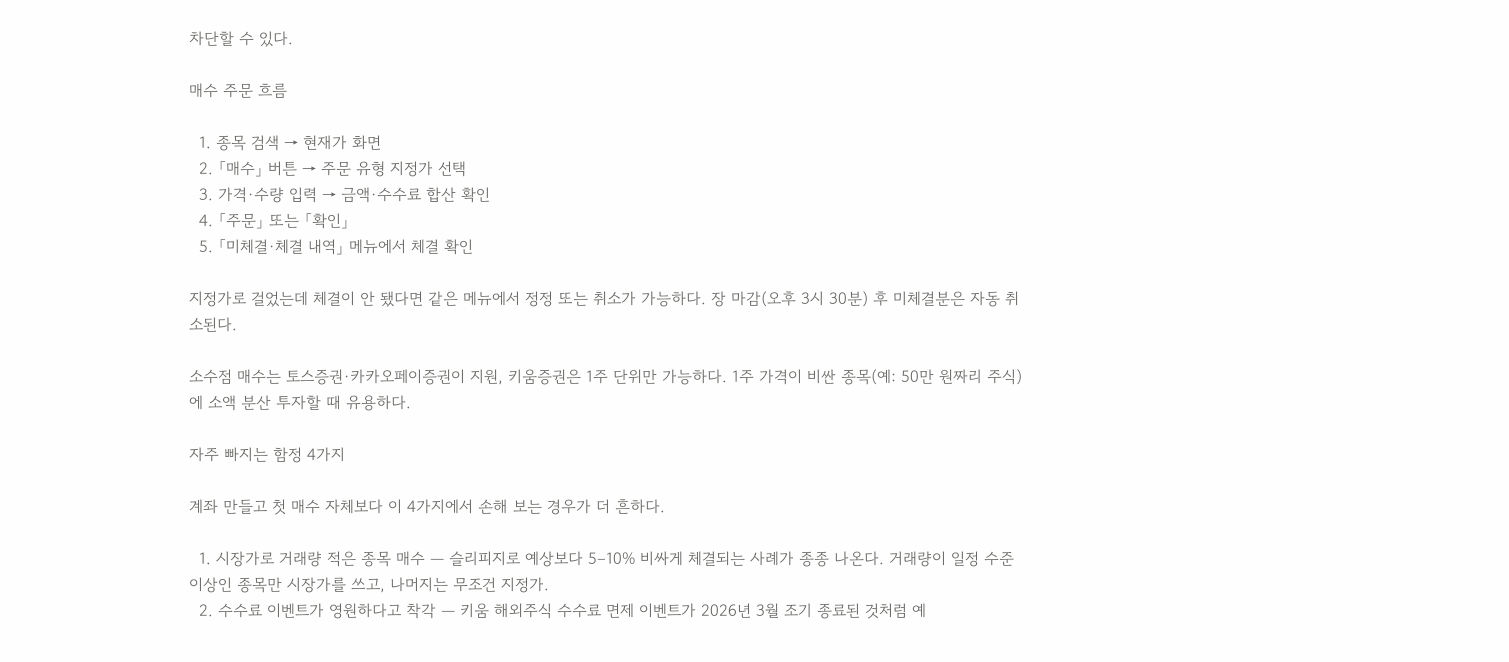차단할 수 있다.

매수 주문 흐름

  1. 종목 검색 → 현재가 화면
  2. 「매수」 버튼 → 주문 유형 지정가 선택
  3. 가격·수량 입력 → 금액·수수료 합산 확인
  4. 「주문」 또는 「확인」
  5. 「미체결·체결 내역」 메뉴에서 체결 확인

지정가로 걸었는데 체결이 안 됐다면 같은 메뉴에서 정정 또는 취소가 가능하다. 장 마감(오후 3시 30분) 후 미체결분은 자동 취소된다.

소수점 매수는 토스증권·카카오페이증권이 지원, 키움증권은 1주 단위만 가능하다. 1주 가격이 비싼 종목(예: 50만 원짜리 주식)에 소액 분산 투자할 때 유용하다.

자주 빠지는 함정 4가지

계좌 만들고 첫 매수 자체보다 이 4가지에서 손해 보는 경우가 더 흔하다.

  1. 시장가로 거래량 적은 종목 매수 — 슬리피지로 예상보다 5–10% 비싸게 체결되는 사례가 종종 나온다. 거래량이 일정 수준 이상인 종목만 시장가를 쓰고, 나머지는 무조건 지정가.
  2. 수수료 이벤트가 영원하다고 착각 — 키움 해외주식 수수료 면제 이벤트가 2026년 3월 조기 종료된 것처럼 예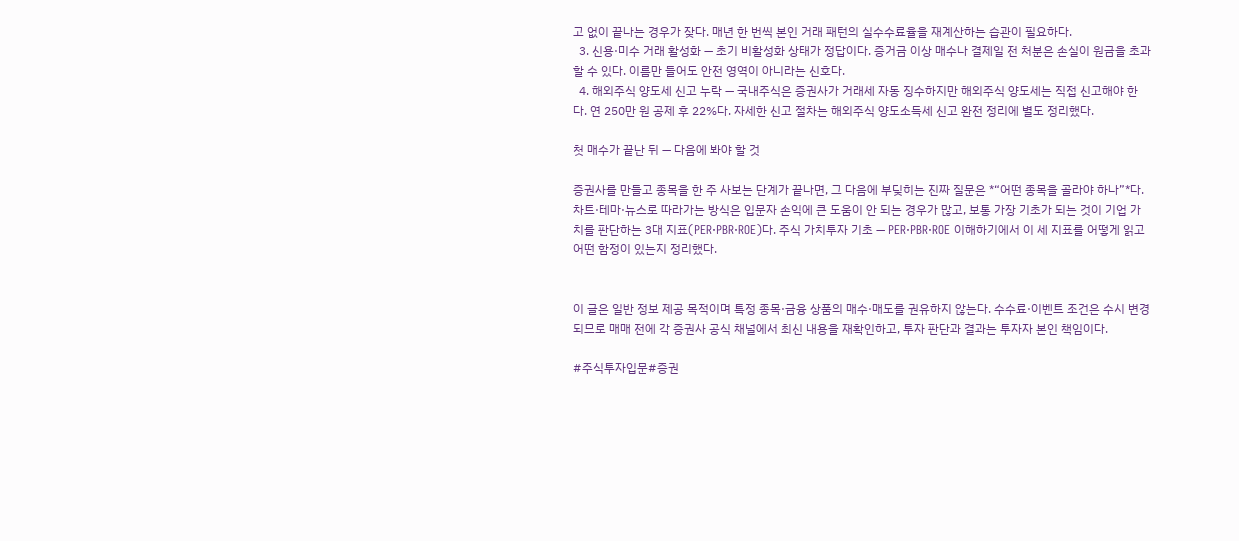고 없이 끝나는 경우가 잦다. 매년 한 번씩 본인 거래 패턴의 실수수료율을 재계산하는 습관이 필요하다.
  3. 신용·미수 거래 활성화 — 초기 비활성화 상태가 정답이다. 증거금 이상 매수나 결제일 전 처분은 손실이 원금을 초과할 수 있다. 이름만 들어도 안전 영역이 아니라는 신호다.
  4. 해외주식 양도세 신고 누락 — 국내주식은 증권사가 거래세 자동 징수하지만 해외주식 양도세는 직접 신고해야 한다. 연 250만 원 공제 후 22%다. 자세한 신고 절차는 해외주식 양도소득세 신고 완전 정리에 별도 정리했다.

첫 매수가 끝난 뒤 — 다음에 봐야 할 것

증권사를 만들고 종목을 한 주 사보는 단계가 끝나면, 그 다음에 부딪히는 진짜 질문은 *“어떤 종목을 골라야 하나”*다. 차트·테마·뉴스로 따라가는 방식은 입문자 손익에 큰 도움이 안 되는 경우가 많고, 보통 가장 기초가 되는 것이 기업 가치를 판단하는 3대 지표(PER·PBR·ROE)다. 주식 가치투자 기초 — PER·PBR·ROE 이해하기에서 이 세 지표를 어떻게 읽고 어떤 함정이 있는지 정리했다.


이 글은 일반 정보 제공 목적이며 특정 종목·금융 상품의 매수·매도를 권유하지 않는다. 수수료·이벤트 조건은 수시 변경되므로 매매 전에 각 증권사 공식 채널에서 최신 내용을 재확인하고, 투자 판단과 결과는 투자자 본인 책임이다.

#주식투자입문#증권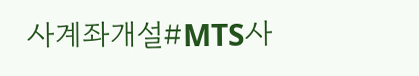사계좌개설#MTS사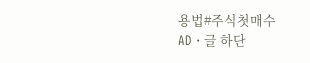용법#주식첫매수
AD · 글 하단